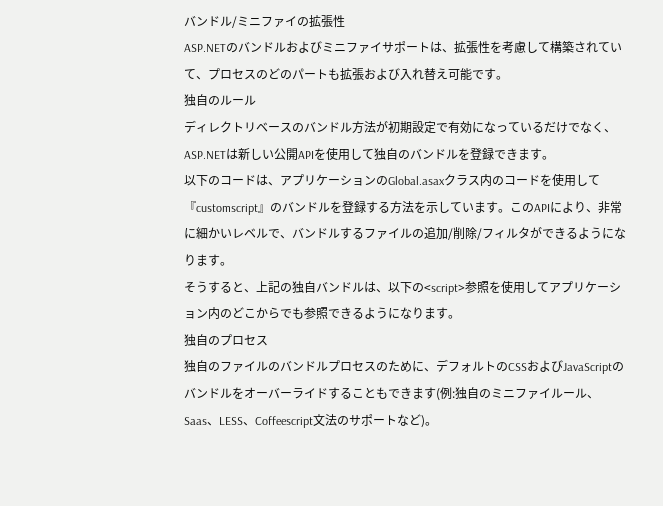バンドル/ミニファイの拡張性
ASP.NETのバンドルおよびミニファイサポートは、拡張性を考慮して構築されていて、プロセスのどのパートも拡張および入れ替え可能です。
独自のルール
ディレクトリベースのバンドル方法が初期設定で有効になっているだけでなく、ASP.NETは新しい公開APIを使用して独自のバンドルを登録できます。
以下のコードは、アプリケーションのGlobal.asaxクラス内のコードを使用して『customscript』のバンドルを登録する方法を示しています。このAPIにより、非常に細かいレベルで、バンドルするファイルの追加/削除/フィルタができるようになります。
そうすると、上記の独自バンドルは、以下の<script>参照を使用してアプリケーション内のどこからでも参照できるようになります。
独自のプロセス
独自のファイルのバンドルプロセスのために、デフォルトのCSSおよびJavaScriptのバンドルをオーバーライドすることもできます(例:独自のミニファイルール、Saas、LESS、Coffeescript文法のサポートなど)。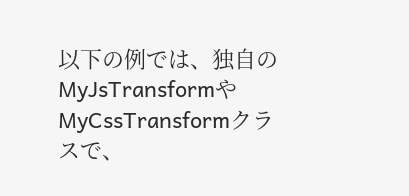以下の例では、独自のMyJsTransformやMyCssTransformクラスで、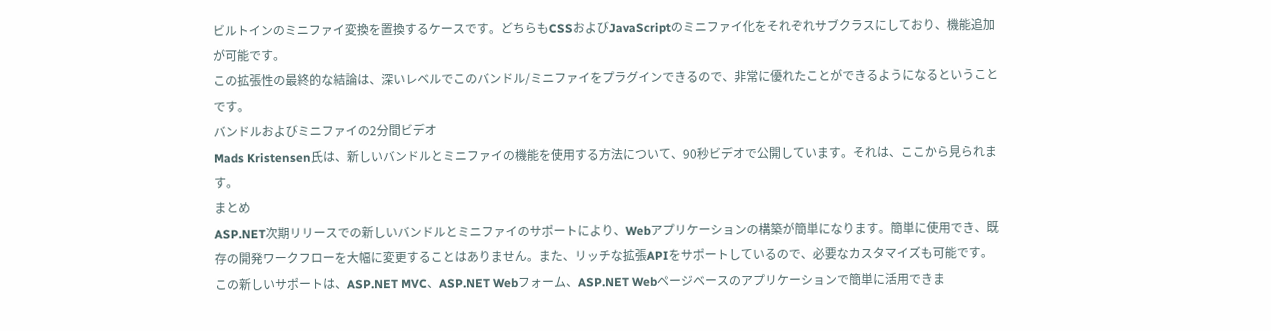ビルトインのミニファイ変換を置換するケースです。どちらもCSSおよびJavaScriptのミニファイ化をそれぞれサブクラスにしており、機能追加が可能です。
この拡張性の最終的な結論は、深いレベルでこのバンドル/ミニファイをプラグインできるので、非常に優れたことができるようになるということです。
バンドルおよびミニファイの2分間ビデオ
Mads Kristensen氏は、新しいバンドルとミニファイの機能を使用する方法について、90秒ビデオで公開しています。それは、ここから見られます。
まとめ
ASP.NET次期リリースでの新しいバンドルとミニファイのサポートにより、Webアプリケーションの構築が簡単になります。簡単に使用でき、既存の開発ワークフローを大幅に変更することはありません。また、リッチな拡張APIをサポートしているので、必要なカスタマイズも可能です。
この新しいサポートは、ASP.NET MVC、ASP.NET Webフォーム、ASP.NET Webページベースのアプリケーションで簡単に活用できま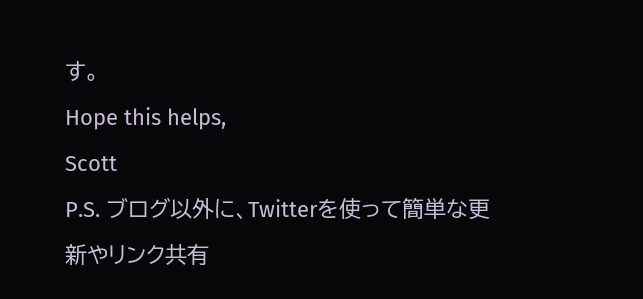す。
Hope this helps,
Scott
P.S. ブログ以外に、Twitterを使って簡単な更新やリンク共有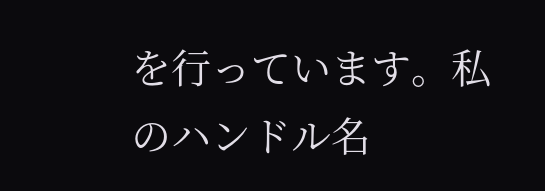を行っています。私のハンドル名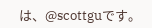は、@scottguです。